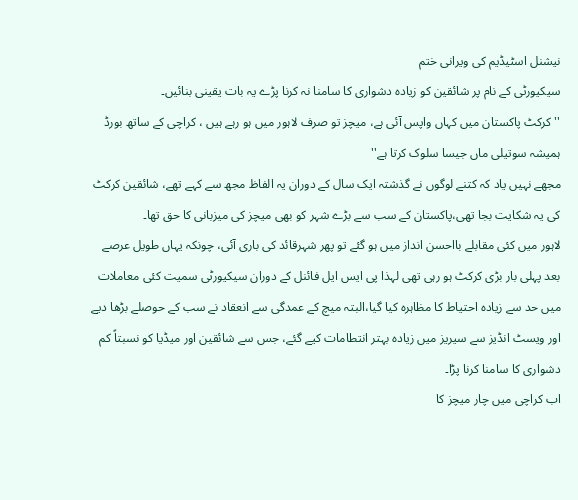نیشنل اسٹیڈیم کی ویرانی ختم
سیکیورٹی کے نام پر شائقین کو زیادہ دشواری کا سامنا نہ کرنا پڑے یہ بات یقینی بنائیں۔
''کرکٹ پاکستان میں کہاں واپس آئی ہے، میچز تو صرف لاہور میں ہو رہے ہیں ، کراچی کے ساتھ بورڈ ہمیشہ سوتیلی ماں جیسا سلوک کرتا ہے''
مجھے نہیں یاد کہ کتنے لوگوں نے گذشتہ ایک سال کے دوران یہ الفاظ مجھ سے کہے تھے، شائقین کرکٹ کی یہ شکایت بجا تھی،پاکستان کے سب سے بڑے شہر کو بھی میچز کی میزبانی کا حق تھا۔
لاہور میں کئی مقابلے بااحسن انداز میں ہو گئے تو پھر شہرقائد کی باری آئی، چونکہ یہاں طویل عرصے بعد پہلی بار بڑی کرکٹ ہو رہی تھی لہذا پی ایس ایل فائنل کے دوران سیکیورٹی سمیت کئی معاملات میں حد سے زیادہ احتیاط کا مظاہرہ کیا گیا،البتہ میچ کے عمدگی سے انعقاد نے سب کے حوصلے بڑھا دیے اور ویسٹ انڈیز سے سیریز میں زیادہ بہتر انتطامات کیے گئے، جس سے شائقین اور میڈیا کو نسبتاً کم دشواری کا سامنا کرنا پڑا۔
اب کراچی میں چار میچز کا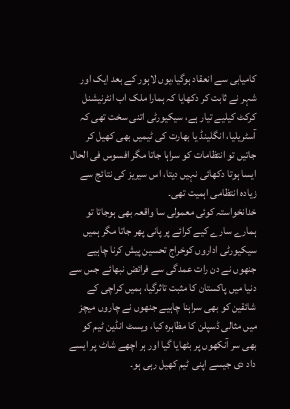کامیابی سے انعقاد ہوگیا،یوں لاہور کے بعد ایک اور شہر نے ثابت کر دکھایا کہ ہمارا ملک اب انٹرنیشنل کرکٹ کیلیے تیار ہے، سیکیورٹی اتنی سخت تھی کہ آسٹریلیا، انگلینڈ یا بھارت کی ٹیمیں بھی کھیل کر جاتیں تو انتظامات کو سراہا جاتا مگر افسوس فی الحال ایسا ہوتا دکھائی نہیں دیتا، اس سیریز کی نتائج سے زیادہ انتظامی اہمیت تھی۔
خدانخواستہ کوئی معمولی سا واقعہ بھی ہوجاتا تو ہمارے سارے کیے کرائے پر پانی پھر جاتا مگر ہمیں سیکیورٹی اداروں کوخراج تحسین پیش کرنا چاہیے جنھوں نے دن رات عمدگی سے فرائض نبھائے جس سے دنیا میں پاکستان کا مثبت تاثرگیا، ہمیں کراچی کے شائقین کو بھی سراہنا چاہیے جنھوں نے چاروں میچز میں مثالی ڈسپلن کا مظاہرہ کیا، ویسٹ انڈین ٹیم کو بھی سر آنکھوں پر بٹھایا گیا اور ہر اچھے شاٹ پر ایسے داد دی جیسے اپنی ٹیم کھیل رہی ہو۔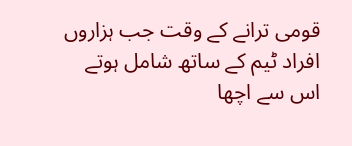قومی ترانے کے وقت جب ہزاروں افراد ٹیم کے ساتھ شامل ہوتے اس سے اچھا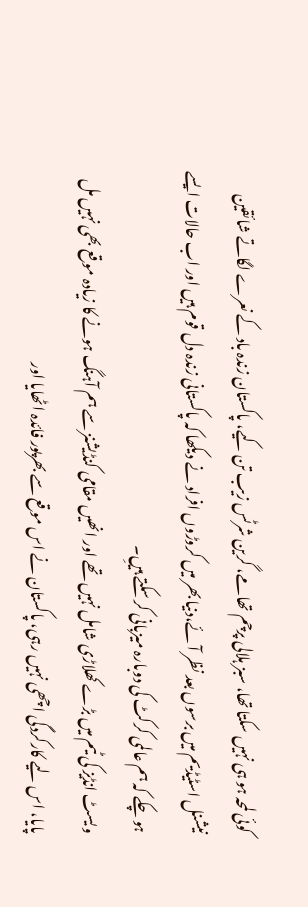کوئی لمحہ ہو ہی نہیں سکتا تھا، سبز ہلالی پرچم تھامے، گرین شرٹس زیب تن کیے، پاکستان زندہ باد کے نعرے لگاتے شائقین نیشنل اسٹیڈیم میں برسوں بعد نظر آئے،دنیا بھر میں کروڑوں افراد نے دیکھا کہ پاکستانی زندہ دل قوم ہیں اور اب حالات ایسے ہو چکے کہ ہم عالمی کرکٹ کی دوبارہ میزبانی کر سکتے ہیںِ۔
ویسٹ انڈیز کی ٹیم میں بڑے کھلاڑی شامل نہیں تھے اور انھیں مقامی کنڈیشنز سے ہم آہنگ ہونے کا زیادہ موقع بھی نہیں مل پایا، اس لیے کارکردگی اچھی نہیں رہی، پاکستان نے اس موقع سے بھرپور فائدہ اٹھایا اور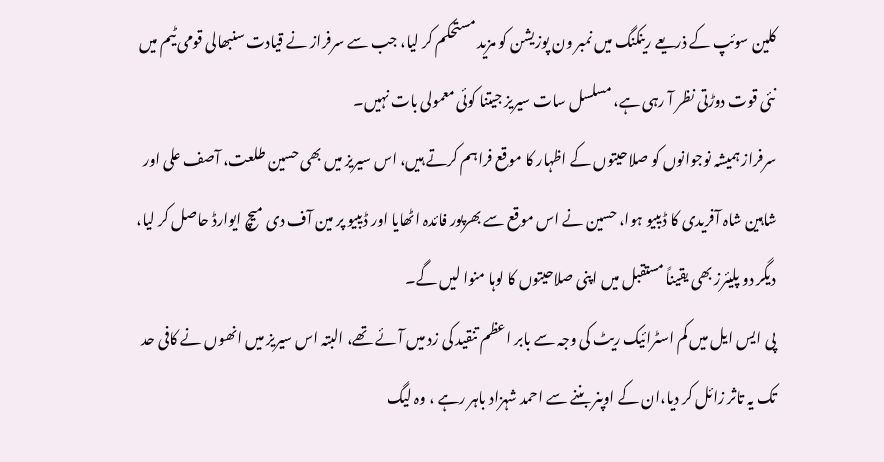کلین سوئپ کے ذریعے رینکنگ میں نمبر ون پوزیشن کو مزید مستحکم کر لیا، جب سے سرفراز نے قیادت سنبھالی قومی ٹیم میں نئی قوت دوڑتی نظر آ رہی ہے، مسلسل سات سیریز جیتنا کوئی معمولی بات نہیں۔
سرفراز ہمیشہ نوجوانوں کو صلاحیتوں کے اظہار کا موقع فراہم کرتے ہیں، اس سیریز میں بھی حسین طلعت، آصف علی اور شاہین شاہ آفریدی کا ڈیبیو ہوا، حسین نے اس موقع سے بھرپور فائدہ اٹھایا اور ڈیبیو پر مین آف دی میچ ایوارڈ حاصل کر لیا، دیگر دو پلیئرز بھی یقیناً مستقبل میں اپنی صلاحیتوں کا لوہا منوا لیں گے۔
پی ایس ایل میں کم اسٹرائیک ریٹ کی وجہ سے بابر اعظم تنقید کی زد میں آئے تھے، البتہ اس سیریز میں انھوں نے کافی حد تک یہ تاثر زائل کر دیا،ان کے اوپنر بننے سے احمد شہزاد باہر رہے ، وہ لیگ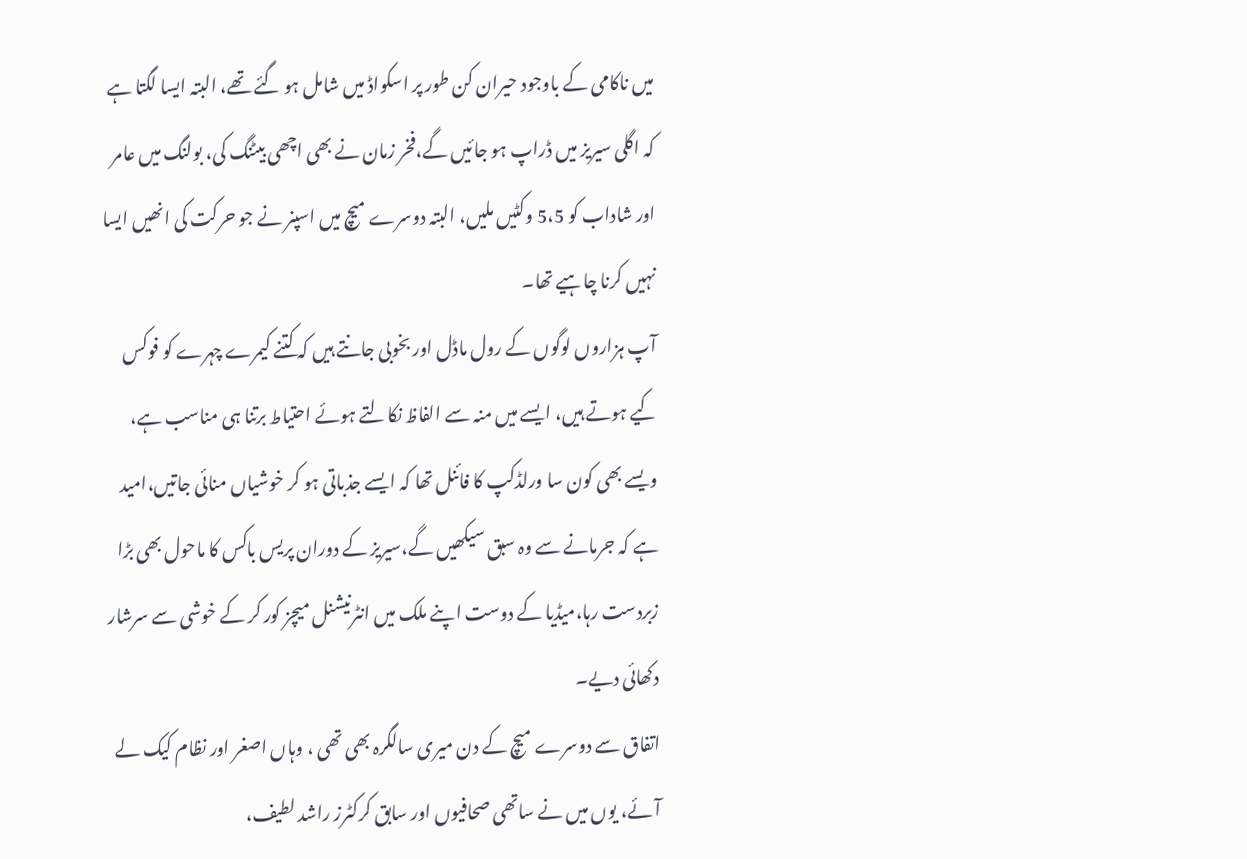میں ناکامی کے باوجود حیران کن طور پر اسکواڈ میں شامل ہو گئے تھے، البتہ ایسا لگتا ہے کہ اگلی سیریز میں ڈراپ ہو جائیں گے،فخر زمان نے بھی اچھی بیٹنگ کی، بولنگ میں عامر اور شاداب کو 5،5 وکٹیں ملیں، البتہ دوسرے میچ میں اسپنر نے جو حرکت کی انھیں ایسا نہیں کرنا چاہیے تھا۔
آپ ہزاروں لوگوں کے رول ماڈل اور بخوبی جانتے ہیں کہ کتنے کیمرے چہرے کو فوکس کیے ہوتے ہیں، ایسے میں منہ سے الفاظ نکالتے ہوئے احتیاط برتنا ہی مناسب ہے، ویسے بھی کون سا ورلڈکپ کا فائنل تھا کہ ایسے جذباتی ہو کر خوشیاں منائی جاتیں،امید ہے کہ جرمانے سے وہ سبق سیکھیں گے،سیریز کے دوران پریس باکس کا ماحول بھی بڑا زبردست رہا،میڈیا کے دوست اپنے ملک میں انٹرنیشنل میچز کور کر کے خوشی سے سرشار دکھائی دیے۔
اتفاق سے دوسرے میچ کے دن میری سالگرہ بھی تھی ، وہاں اصغر اور نظام کیک لے آئے، یوں میں نے ساتھی صحافیوں اور سابق کرکٹرز راشد لطیف،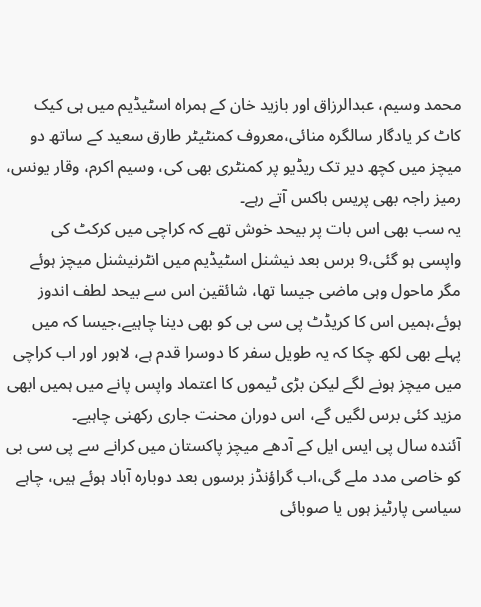محمد وسیم، عبدالرزاق اور بازید خان کے ہمراہ اسٹیڈیم میں ہی کیک کاٹ کر یادگار سالگرہ منائی،معروف کمنٹیٹر طارق سعید کے ساتھ دو میچز میں کچھ دیر تک ریڈیو پر کمنٹری بھی کی، وسیم اکرم، وقار یونس، رمیز راجہ بھی پریس باکس آتے رہے۔
یہ سب بھی اس بات پر بیحد خوش تھے کہ کراچی میں کرکٹ کی واپسی ہو گئی،9 برس بعد نیشنل اسٹیڈیم میں انٹرنیشنل میچز ہوئے مگر ماحول وہی ماضی جیسا تھا، شائقین اس سے بیحد لطف اندوز ہوئے،ہمیں اس کا کریڈٹ پی سی بی کو بھی دینا چاہیے،جیسا کہ میں پہلے بھی لکھ چکا کہ یہ طویل سفر کا دوسرا قدم ہے، لاہور اور اب کراچی میں میچز ہونے لگے لیکن بڑی ٹیموں کا اعتماد واپس پانے میں ہمیں ابھی مزید کئی برس لگیں گے، اس دوران محنت جاری رکھنی چاہیے۔
آئندہ سال پی ایس ایل کے آدھے میچز پاکستان میں کرانے سے پی سی بی کو خاصی مدد ملے گی،اب گراؤنڈز برسوں بعد دوبارہ آباد ہوئے ہیں، چاہے سیاسی پارٹیز ہوں یا صوبائی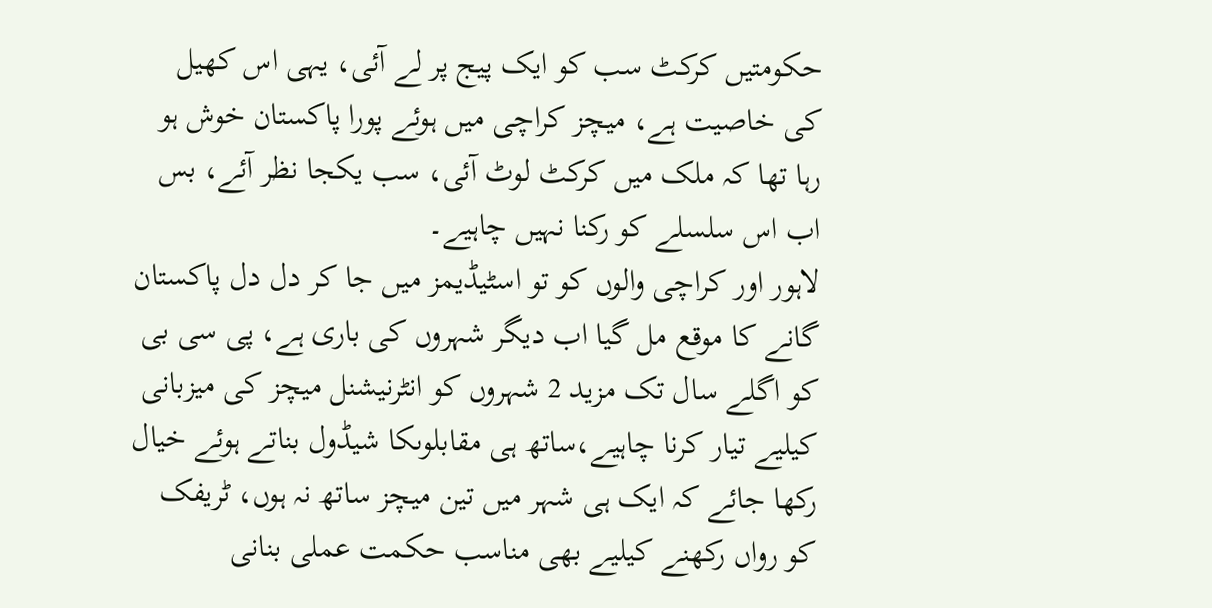حکومتیں کرکٹ سب کو ایک پیج پر لے آئی، یہی اس کھیل کی خاصیت ہے، میچز کراچی میں ہوئے پورا پاکستان خوش ہو رہا تھا کہ ملک میں کرکٹ لوٹ آئی، سب یکجا نظر آئے، بس اب اس سلسلے کو رکنا نہیں چاہیے۔
لاہور اور کراچی والوں کو تو اسٹیڈیمز میں جا کر دل دل پاکستان گانے کا موقع مل گیا اب دیگر شہروں کی باری ہے، پی سی بی کو اگلے سال تک مزید 2 شہروں کو انٹرنیشنل میچز کی میزبانی کیلیے تیار کرنا چاہیے،ساتھ ہی مقابلوںکا شیڈول بناتے ہوئے خیال رکھا جائے کہ ایک ہی شہر میں تین میچز ساتھ نہ ہوں، ٹریفک کو رواں رکھنے کیلیے بھی مناسب حکمت عملی بنانی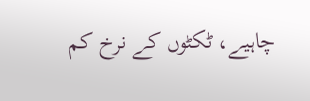چاہیے، ٹکٹوں کے نرخ کم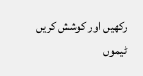رکھیں اور کوشش کریں ٹیموں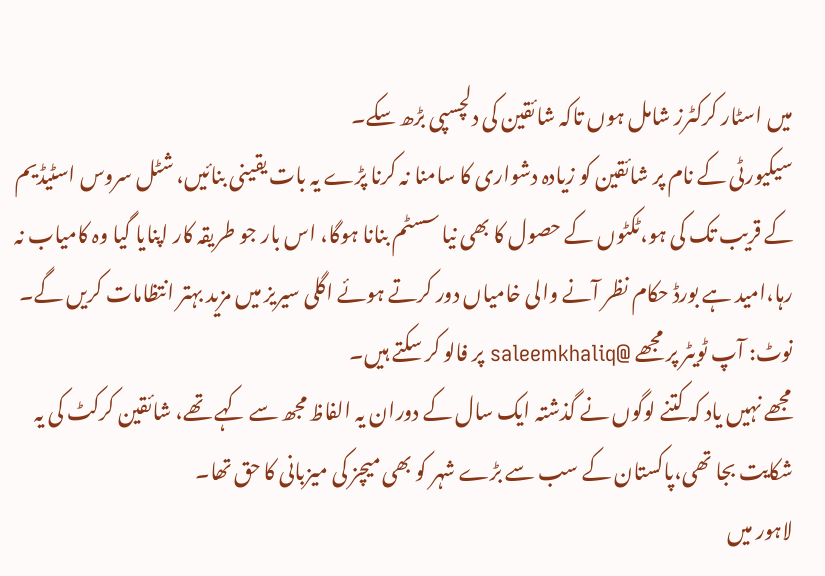میں اسٹار کرکٹرز شامل ہوں تاکہ شائقین کی دلچسپی بڑھ سکے۔
سیکیورٹی کے نام پر شائقین کو زیادہ دشواری کا سامنا نہ کرنا پڑے یہ بات یقینی بنائیں، شٹل سروس اسٹیڈیم کے قریب تک کی ہو،ٹکٹوں کے حصول کا بھی نیا سسٹم بنانا ہوگا، اس بار جو طریقہ کار اپنایا گیا وہ کامیاب نہ رہا،امید ہے بورڈ حکام نظر آنے والی خامیاں دور کرتے ہوئے اگلی سیریز میں مزید بہتر انتظامات کریں گے۔
نوٹ: آپ ٹویٹر پر مجھے @saleemkhaliq پر فالو کر سکتے ہیں۔
مجھے نہیں یاد کہ کتنے لوگوں نے گذشتہ ایک سال کے دوران یہ الفاظ مجھ سے کہے تھے، شائقین کرکٹ کی یہ شکایت بجا تھی،پاکستان کے سب سے بڑے شہر کو بھی میچز کی میزبانی کا حق تھا۔
لاہور میں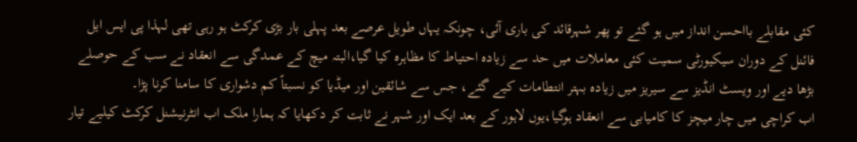کئی مقابلے بااحسن انداز میں ہو گئے تو پھر شہرقائد کی باری آئی، چونکہ یہاں طویل عرصے بعد پہلی بار بڑی کرکٹ ہو رہی تھی لہذا پی ایس ایل فائنل کے دوران سیکیورٹی سمیت کئی معاملات میں حد سے زیادہ احتیاط کا مظاہرہ کیا گیا،البتہ میچ کے عمدگی سے انعقاد نے سب کے حوصلے بڑھا دیے اور ویسٹ انڈیز سے سیریز میں زیادہ بہتر انتطامات کیے گئے، جس سے شائقین اور میڈیا کو نسبتاً کم دشواری کا سامنا کرنا پڑا۔
اب کراچی میں چار میچز کا کامیابی سے انعقاد ہوگیا،یوں لاہور کے بعد ایک اور شہر نے ثابت کر دکھایا کہ ہمارا ملک اب انٹرنیشنل کرکٹ کیلیے تیار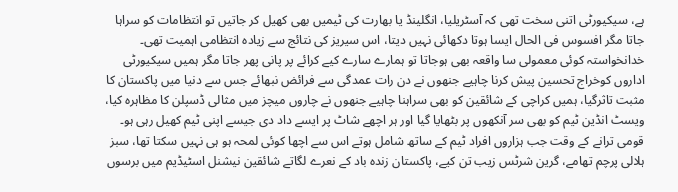ہے، سیکیورٹی اتنی سخت تھی کہ آسٹریلیا، انگلینڈ یا بھارت کی ٹیمیں بھی کھیل کر جاتیں تو انتظامات کو سراہا جاتا مگر افسوس فی الحال ایسا ہوتا دکھائی نہیں دیتا، اس سیریز کی نتائج سے زیادہ انتظامی اہمیت تھی۔
خدانخواستہ کوئی معمولی سا واقعہ بھی ہوجاتا تو ہمارے سارے کیے کرائے پر پانی پھر جاتا مگر ہمیں سیکیورٹی اداروں کوخراج تحسین پیش کرنا چاہیے جنھوں نے دن رات عمدگی سے فرائض نبھائے جس سے دنیا میں پاکستان کا مثبت تاثرگیا، ہمیں کراچی کے شائقین کو بھی سراہنا چاہیے جنھوں نے چاروں میچز میں مثالی ڈسپلن کا مظاہرہ کیا، ویسٹ انڈین ٹیم کو بھی سر آنکھوں پر بٹھایا گیا اور ہر اچھے شاٹ پر ایسے داد دی جیسے اپنی ٹیم کھیل رہی ہو۔
قومی ترانے کے وقت جب ہزاروں افراد ٹیم کے ساتھ شامل ہوتے اس سے اچھا کوئی لمحہ ہو ہی نہیں سکتا تھا، سبز ہلالی پرچم تھامے، گرین شرٹس زیب تن کیے، پاکستان زندہ باد کے نعرے لگاتے شائقین نیشنل اسٹیڈیم میں برسوں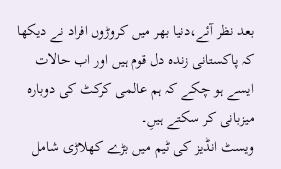بعد نظر آئے،دنیا بھر میں کروڑوں افراد نے دیکھا کہ پاکستانی زندہ دل قوم ہیں اور اب حالات ایسے ہو چکے کہ ہم عالمی کرکٹ کی دوبارہ میزبانی کر سکتے ہیںِ۔
ویسٹ انڈیز کی ٹیم میں بڑے کھلاڑی شامل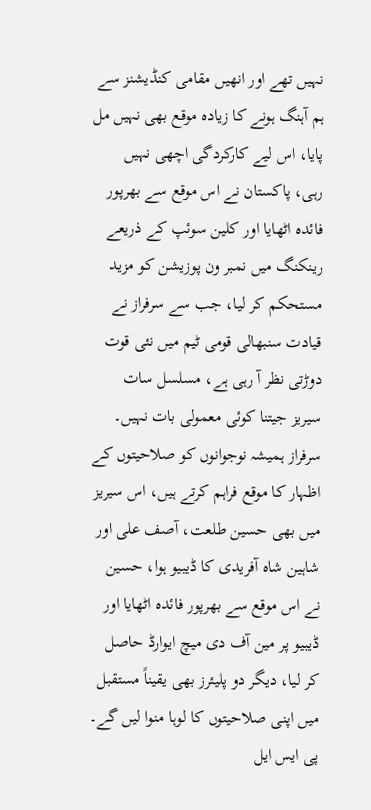نہیں تھے اور انھیں مقامی کنڈیشنز سے ہم آہنگ ہونے کا زیادہ موقع بھی نہیں مل پایا، اس لیے کارکردگی اچھی نہیں رہی، پاکستان نے اس موقع سے بھرپور فائدہ اٹھایا اور کلین سوئپ کے ذریعے رینکنگ میں نمبر ون پوزیشن کو مزید مستحکم کر لیا، جب سے سرفراز نے قیادت سنبھالی قومی ٹیم میں نئی قوت دوڑتی نظر آ رہی ہے، مسلسل سات سیریز جیتنا کوئی معمولی بات نہیں۔
سرفراز ہمیشہ نوجوانوں کو صلاحیتوں کے اظہار کا موقع فراہم کرتے ہیں، اس سیریز میں بھی حسین طلعت، آصف علی اور شاہین شاہ آفریدی کا ڈیبیو ہوا، حسین نے اس موقع سے بھرپور فائدہ اٹھایا اور ڈیبیو پر مین آف دی میچ ایوارڈ حاصل کر لیا، دیگر دو پلیئرز بھی یقیناً مستقبل میں اپنی صلاحیتوں کا لوہا منوا لیں گے۔
پی ایس ایل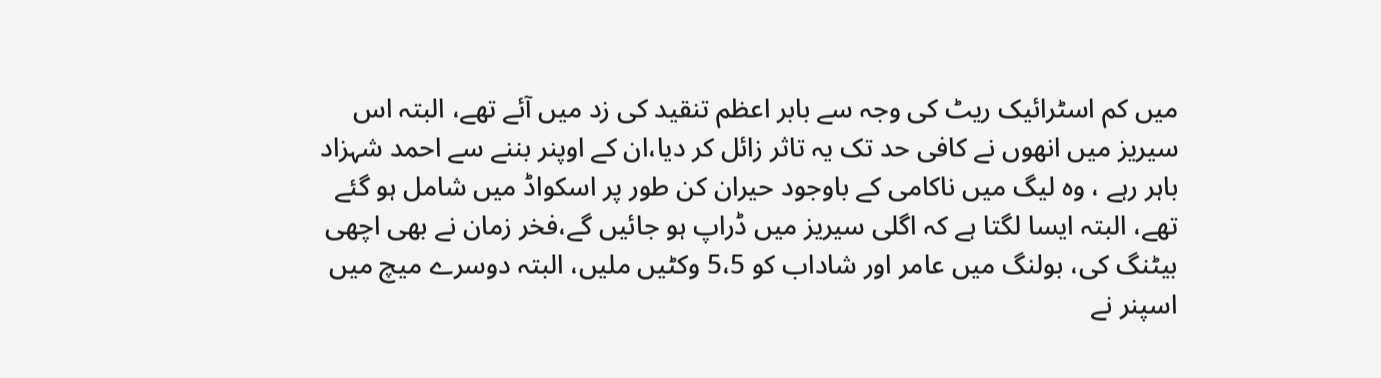میں کم اسٹرائیک ریٹ کی وجہ سے بابر اعظم تنقید کی زد میں آئے تھے، البتہ اس سیریز میں انھوں نے کافی حد تک یہ تاثر زائل کر دیا،ان کے اوپنر بننے سے احمد شہزاد باہر رہے ، وہ لیگ میں ناکامی کے باوجود حیران کن طور پر اسکواڈ میں شامل ہو گئے تھے، البتہ ایسا لگتا ہے کہ اگلی سیریز میں ڈراپ ہو جائیں گے،فخر زمان نے بھی اچھی بیٹنگ کی، بولنگ میں عامر اور شاداب کو 5،5 وکٹیں ملیں، البتہ دوسرے میچ میں اسپنر نے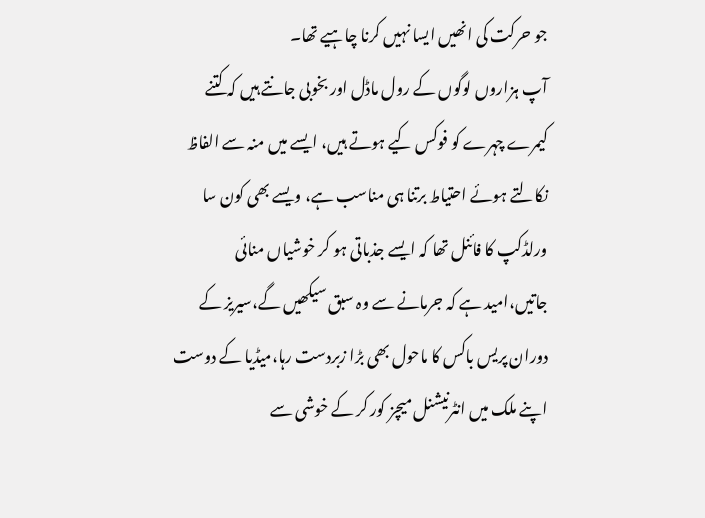جو حرکت کی انھیں ایسا نہیں کرنا چاہیے تھا۔
آپ ہزاروں لوگوں کے رول ماڈل اور بخوبی جانتے ہیں کہ کتنے کیمرے چہرے کو فوکس کیے ہوتے ہیں، ایسے میں منہ سے الفاظ نکالتے ہوئے احتیاط برتنا ہی مناسب ہے، ویسے بھی کون سا ورلڈکپ کا فائنل تھا کہ ایسے جذباتی ہو کر خوشیاں منائی جاتیں،امید ہے کہ جرمانے سے وہ سبق سیکھیں گے،سیریز کے دوران پریس باکس کا ماحول بھی بڑا زبردست رہا،میڈیا کے دوست اپنے ملک میں انٹرنیشنل میچز کور کر کے خوشی سے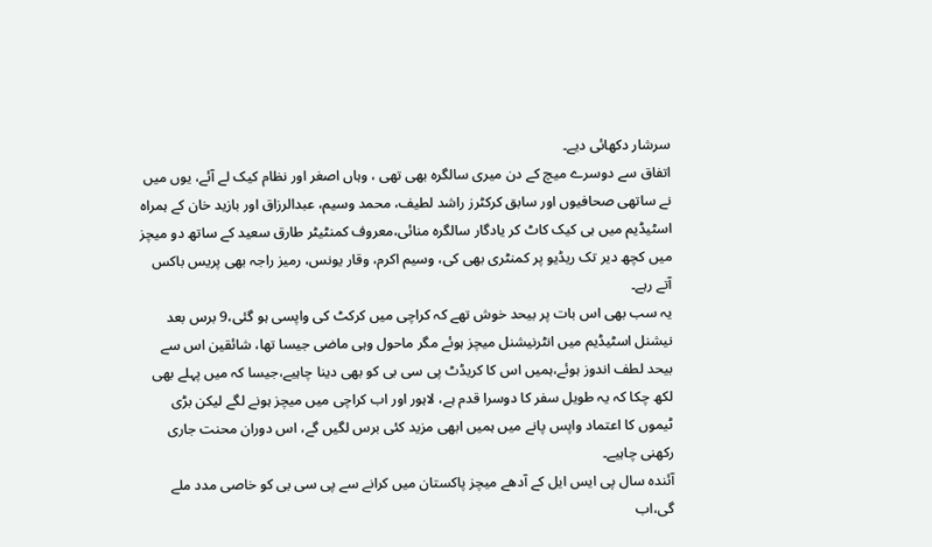سرشار دکھائی دیے۔
اتفاق سے دوسرے میچ کے دن میری سالگرہ بھی تھی ، وہاں اصغر اور نظام کیک لے آئے، یوں میں نے ساتھی صحافیوں اور سابق کرکٹرز راشد لطیف، محمد وسیم، عبدالرزاق اور بازید خان کے ہمراہ اسٹیڈیم میں ہی کیک کاٹ کر یادگار سالگرہ منائی،معروف کمنٹیٹر طارق سعید کے ساتھ دو میچز میں کچھ دیر تک ریڈیو پر کمنٹری بھی کی، وسیم اکرم، وقار یونس، رمیز راجہ بھی پریس باکس آتے رہے۔
یہ سب بھی اس بات پر بیحد خوش تھے کہ کراچی میں کرکٹ کی واپسی ہو گئی،9 برس بعد نیشنل اسٹیڈیم میں انٹرنیشنل میچز ہوئے مگر ماحول وہی ماضی جیسا تھا، شائقین اس سے بیحد لطف اندوز ہوئے،ہمیں اس کا کریڈٹ پی سی بی کو بھی دینا چاہیے،جیسا کہ میں پہلے بھی لکھ چکا کہ یہ طویل سفر کا دوسرا قدم ہے، لاہور اور اب کراچی میں میچز ہونے لگے لیکن بڑی ٹیموں کا اعتماد واپس پانے میں ہمیں ابھی مزید کئی برس لگیں گے، اس دوران محنت جاری رکھنی چاہیے۔
آئندہ سال پی ایس ایل کے آدھے میچز پاکستان میں کرانے سے پی سی بی کو خاصی مدد ملے گی،اب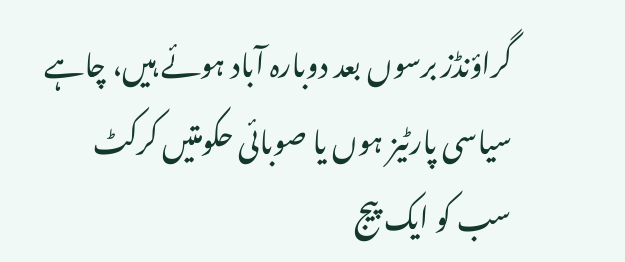گراؤنڈز برسوں بعد دوبارہ آباد ہوئے ہیں، چاہے سیاسی پارٹیز ہوں یا صوبائی حکومتیں کرکٹ سب کو ایک پیج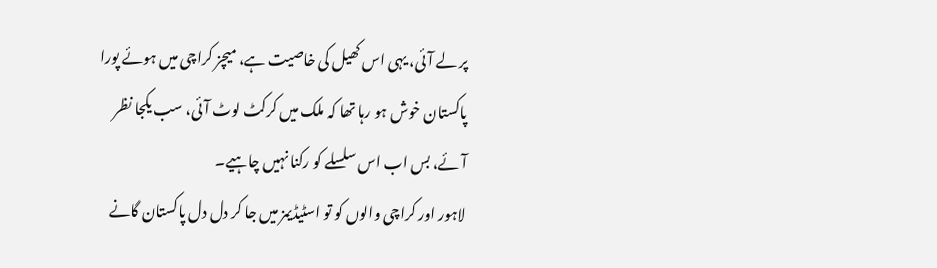پر لے آئی، یہی اس کھیل کی خاصیت ہے، میچز کراچی میں ہوئے پورا پاکستان خوش ہو رہا تھا کہ ملک میں کرکٹ لوٹ آئی، سب یکجا نظر آئے، بس اب اس سلسلے کو رکنا نہیں چاہیے۔
لاہور اور کراچی والوں کو تو اسٹیڈیمز میں جا کر دل دل پاکستان گانے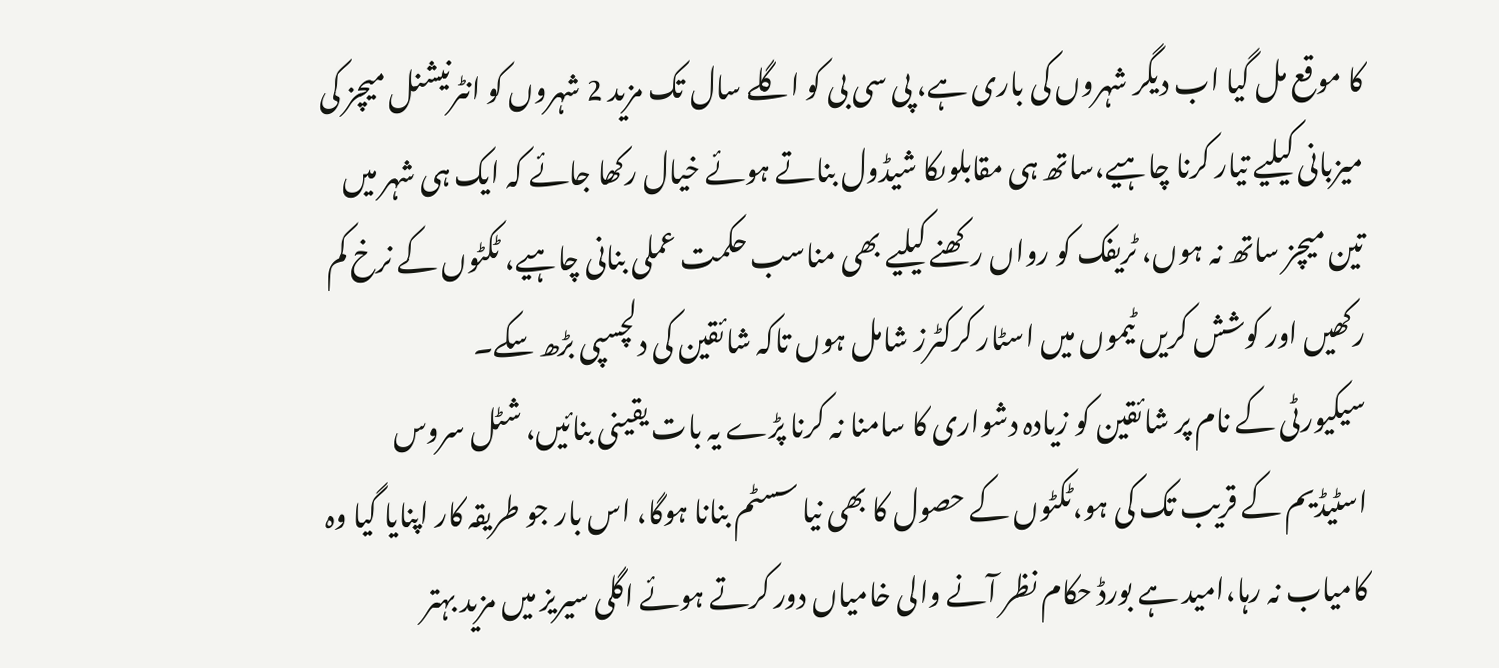کا موقع مل گیا اب دیگر شہروں کی باری ہے، پی سی بی کو اگلے سال تک مزید 2 شہروں کو انٹرنیشنل میچز کی میزبانی کیلیے تیار کرنا چاہیے،ساتھ ہی مقابلوںکا شیڈول بناتے ہوئے خیال رکھا جائے کہ ایک ہی شہر میں تین میچز ساتھ نہ ہوں، ٹریفک کو رواں رکھنے کیلیے بھی مناسب حکمت عملی بنانی چاہیے، ٹکٹوں کے نرخ کم رکھیں اور کوشش کریں ٹیموں میں اسٹار کرکٹرز شامل ہوں تاکہ شائقین کی دلچسپی بڑھ سکے۔
سیکیورٹی کے نام پر شائقین کو زیادہ دشواری کا سامنا نہ کرنا پڑے یہ بات یقینی بنائیں، شٹل سروس اسٹیڈیم کے قریب تک کی ہو،ٹکٹوں کے حصول کا بھی نیا سسٹم بنانا ہوگا، اس بار جو طریقہ کار اپنایا گیا وہ کامیاب نہ رہا،امید ہے بورڈ حکام نظر آنے والی خامیاں دور کرتے ہوئے اگلی سیریز میں مزید بہتر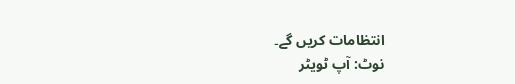انتظامات کریں گے۔
نوٹ: آپ ٹویٹر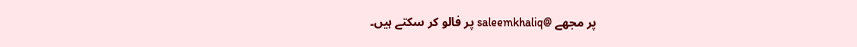پر مجھے @saleemkhaliq پر فالو کر سکتے ہیں۔